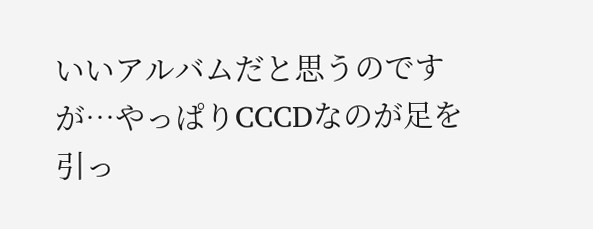いいアルバムだと思うのですが…やっぱりCCCDなのが足を引っ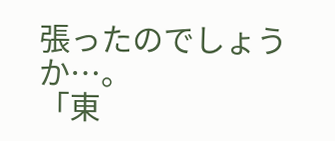張ったのでしょうか…。
「東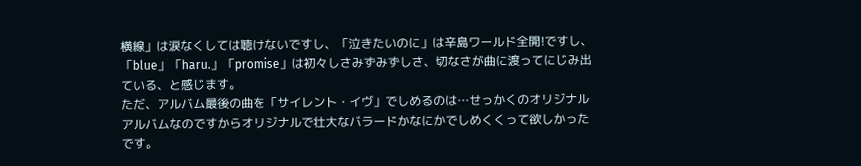横線」は涙なくしては聴けないですし、「泣きたいのに」は辛島ワールド全開!ですし、「blue」「haru.」「promise」は初々しさみずみずしさ、切なさが曲に渡ってにじみ出ている、と感じます。
ただ、アルバム最後の曲を「サイレント・イヴ」でしめるのは…せっかくのオリジナルアルバムなのですからオリジナルで壮大なバラードかなにかでしめくくって欲しかったです。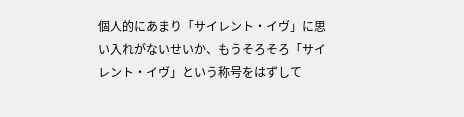個人的にあまり「サイレント・イヴ」に思い入れがないせいか、もうそろそろ「サイレント・イヴ」という称号をはずして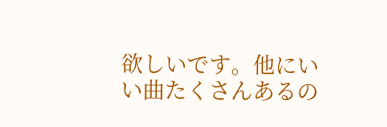欲しいです。他にいい曲たくさんあるの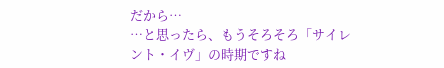だから…
…と思ったら、もうそろそろ「サイレント・イヴ」の時期ですね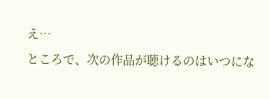え…
ところで、次の作品が聴けるのはいつにな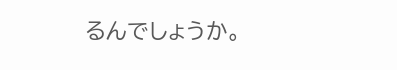るんでしょうか。